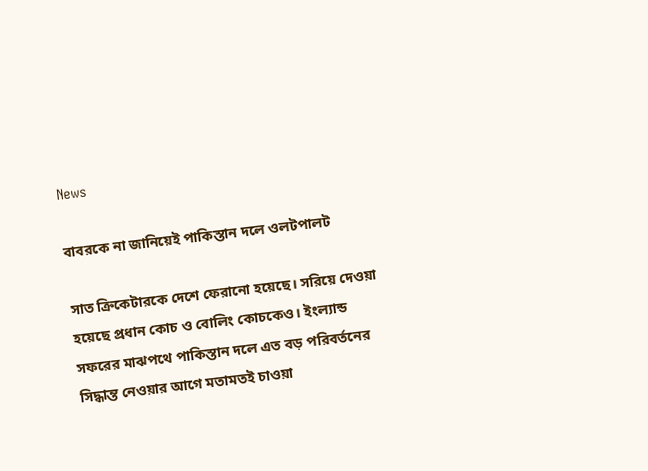News

বাবরকে না জানিয়েই পাকিস্তান দলে ওলটপালট

সাত ক্রিকেটারকে দেশে ফেরানো হয়েছে। সরিয়ে দেওয়া হয়েছে প্রধান কোচ ও বোলিং কোচকেও। ইংল্যান্ড সফরের মাঝপথে পাকিস্তান দলে এত বড় পরিবর্তনের সিদ্ধান্ত নেওয়ার আগে মতামতই চাওয়া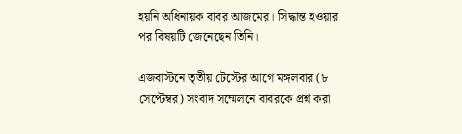হয়নি অধিনায়ক বাবর আজমের। সিদ্ধান্ত হওয়ার পর বিষয়টি জেনেছেন তিনি।

এজবাস্টনে তৃতীয় টেস্টের আগে মঙ্গলবার (৮ সেপ্টেম্বর) সংবাদ সম্মেলনে বাবরকে প্রশ্ন করা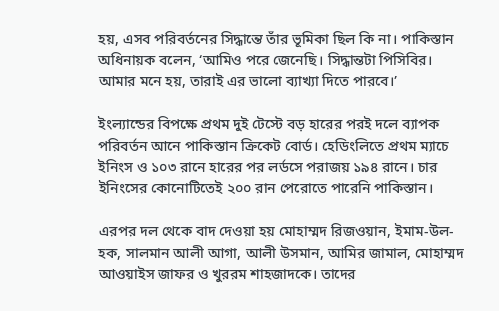হয়, এসব পরিবর্তনের সিদ্ধান্তে তাঁর ভূমিকা ছিল কি না। পাকিস্তান অধিনায়ক বলেন, ‘আমিও পরে জেনেছি। সিদ্ধান্তটা পিসিবির। আমার মনে হয়, তারাই এর ভালো ব্যাখ্যা দিতে পারবে।’

ইংল্যান্ডের বিপক্ষে প্রথম দুই টেস্টে বড় হারের পরই দলে ব্যাপক পরিবর্তন আনে পাকিস্তান ক্রিকেট বোর্ড। হেডিংলিতে প্রথম ম্যাচে ইনিংস ও ১০৩ রানে হারের পর লর্ডসে পরাজয় ১৯৪ রানে। চার ইনিংসের কোনোটিতেই ২০০ রান পেরোতে পারেনি পাকিস্তান।

এরপর দল থেকে বাদ দেওয়া হয় মোহাম্মদ রিজওয়ান, ইমাম-উল-হক, সালমান আলী আগা, আলী উসমান, আমির জামাল, মোহাম্মদ আওয়াইস জাফর ও খুররম শাহজাদকে। তাদের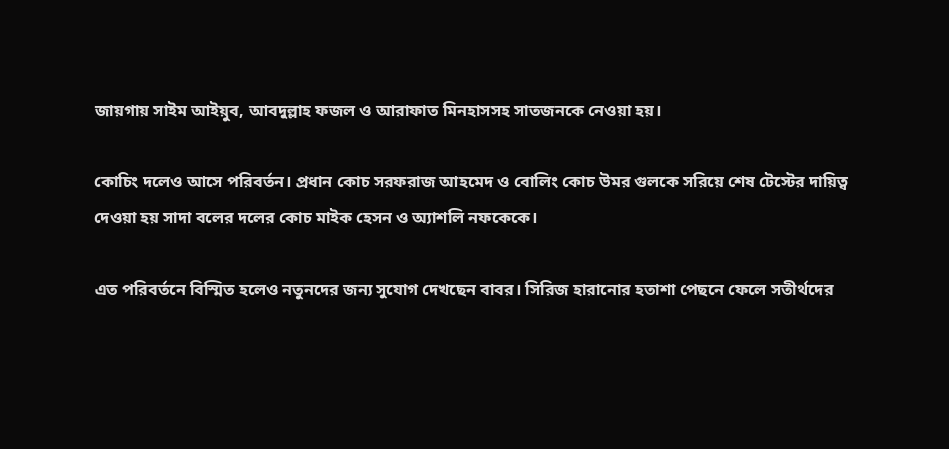জায়গায় সাইম আইয়ুব, আবদুল্লাহ ফজল ও আরাফাত মিনহাসসহ সাতজনকে নেওয়া হয়।

কোচিং দলেও আসে পরিবর্তন। প্রধান কোচ সরফরাজ আহমেদ ও বোলিং কোচ উমর গুলকে সরিয়ে শেষ টেস্টের দায়িত্ব দেওয়া হয় সাদা বলের দলের কোচ মাইক হেসন ও অ্যাশলি নফকেকে।

এত পরিবর্তনে বিস্মিত হলেও নতুনদের জন্য সুযোগ দেখছেন বাবর। সিরিজ হারানোর হতাশা পেছনে ফেলে সতীর্থদের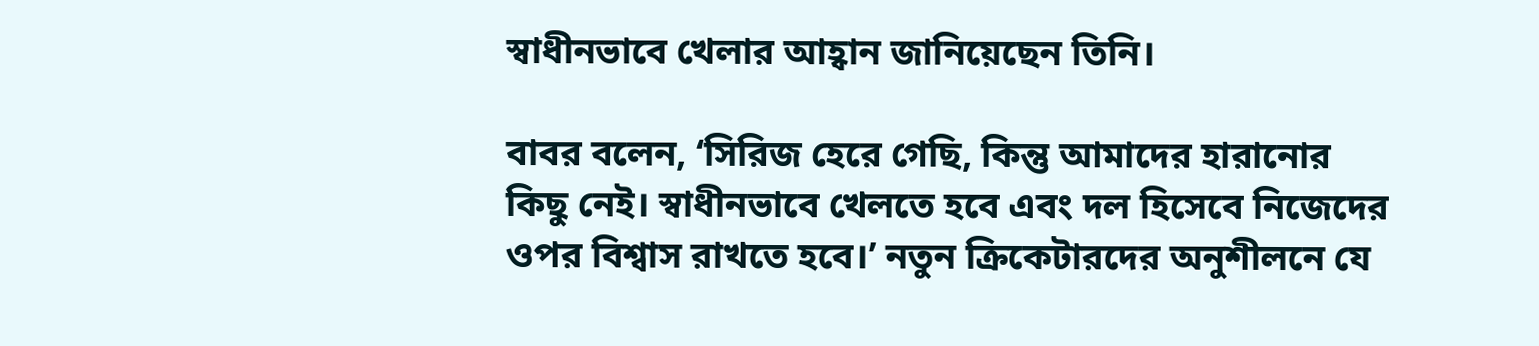স্বাধীনভাবে খেলার আহ্বান জানিয়েছেন তিনি।

বাবর বলেন, ‘সিরিজ হেরে গেছি, কিন্তু আমাদের হারানোর কিছু নেই। স্বাধীনভাবে খেলতে হবে এবং দল হিসেবে নিজেদের ওপর বিশ্বাস রাখতে হবে।’ নতুন ক্রিকেটারদের অনুশীলনে যে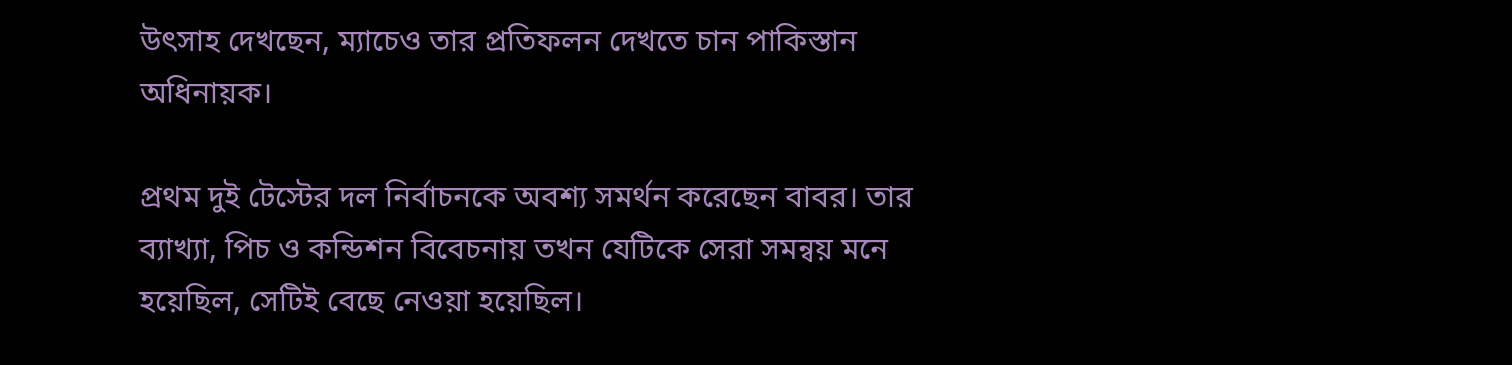উৎসাহ দেখছেন, ম্যাচেও তার প্রতিফলন দেখতে চান পাকিস্তান অধিনায়ক।

প্রথম দুই টেস্টের দল নির্বাচনকে অবশ্য সমর্থন করেছেন বাবর। তার ব্যাখ্যা, পিচ ও কন্ডিশন বিবেচনায় তখন যেটিকে সেরা সমন্বয় মনে হয়েছিল, সেটিই বেছে নেওয়া হয়েছিল।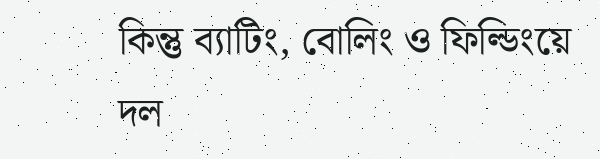কিন্তু ব্যাটিং, বোলিং ও ফিল্ডিংয়ে দল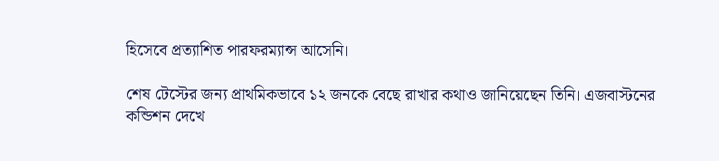হিসেবে প্রত্যাশিত পারফরম্যান্স আসেনি।

শেষ টেস্টের জন্য প্রাথমিকভাবে ১২ জনকে বেছে রাখার কথাও জানিয়েছেন তিনি। এজবাস্টনের কন্ডিশন দেখে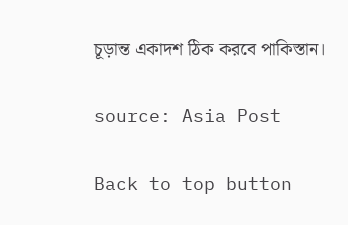চূড়ান্ত একাদশ ঠিক করবে পাকিস্তান।

source: Asia Post

Back to top button